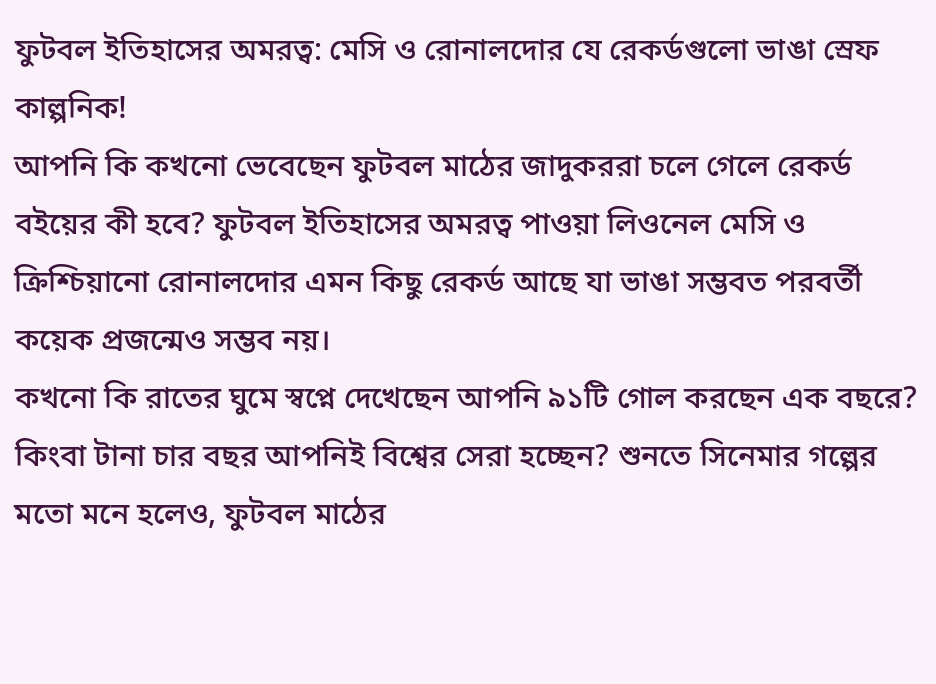ফুটবল ইতিহাসের অমরত্ব: মেসি ও রোনালদোর যে রেকর্ডগুলো ভাঙা স্রেফ কাল্পনিক!
আপনি কি কখনো ভেবেছেন ফুটবল মাঠের জাদুকররা চলে গেলে রেকর্ড বইয়ের কী হবে? ফুটবল ইতিহাসের অমরত্ব পাওয়া লিওনেল মেসি ও ক্রিশ্চিয়ানো রোনালদোর এমন কিছু রেকর্ড আছে যা ভাঙা সম্ভবত পরবর্তী কয়েক প্রজন্মেও সম্ভব নয়।
কখনো কি রাতের ঘুমে স্বপ্নে দেখেছেন আপনি ৯১টি গোল করছেন এক বছরে? কিংবা টানা চার বছর আপনিই বিশ্বের সেরা হচ্ছেন? শুনতে সিনেমার গল্পের মতো মনে হলেও, ফুটবল মাঠের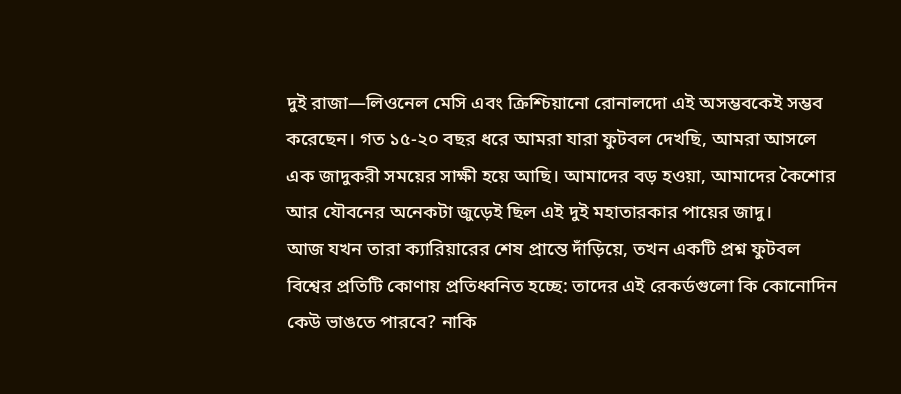দুই রাজা—লিওনেল মেসি এবং ক্রিশ্চিয়ানো রোনালদো এই অসম্ভবকেই সম্ভব করেছেন। গত ১৫-২০ বছর ধরে আমরা যারা ফুটবল দেখছি, আমরা আসলে এক জাদুকরী সময়ের সাক্ষী হয়ে আছি। আমাদের বড় হওয়া, আমাদের কৈশোর আর যৌবনের অনেকটা জুড়েই ছিল এই দুই মহাতারকার পায়ের জাদু।
আজ যখন তারা ক্যারিয়ারের শেষ প্রান্তে দাঁড়িয়ে, তখন একটি প্রশ্ন ফুটবল বিশ্বের প্রতিটি কোণায় প্রতিধ্বনিত হচ্ছে: তাদের এই রেকর্ডগুলো কি কোনোদিন কেউ ভাঙতে পারবে? নাকি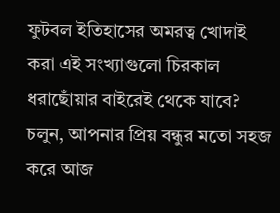ফুটবল ইতিহাসের অমরত্ব খোদাই করা এই সংখ্যাগুলো চিরকাল ধরাছোঁয়ার বাইরেই থেকে যাবে? চলুন, আপনার প্রিয় বন্ধুর মতো সহজ করে আজ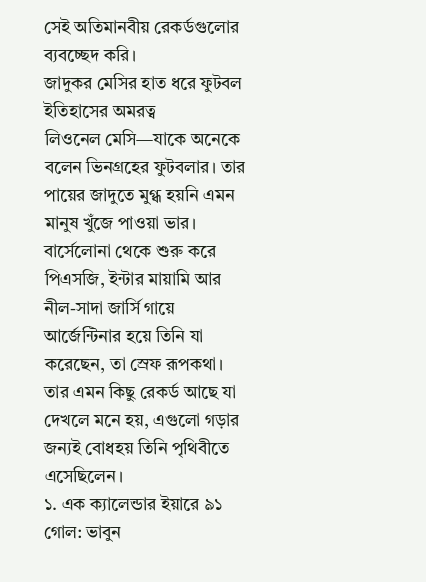সেই অতিমানবীয় রেকর্ডগুলোর ব্যবচ্ছেদ করি।
জাদুকর মেসির হাত ধরে ফুটবল ইতিহাসের অমরত্ব
লিওনেল মেসি—যাকে অনেকে বলেন ভিনগ্রহের ফুটবলার। তার পায়ের জাদুতে মুগ্ধ হয়নি এমন মানুষ খুঁজে পাওয়া ভার। বার্সেলোনা থেকে শুরু করে পিএসজি, ইন্টার মায়ামি আর নীল-সাদা জার্সি গায়ে আর্জেন্টিনার হয়ে তিনি যা করেছেন, তা স্রেফ রূপকথা। তার এমন কিছু রেকর্ড আছে যা দেখলে মনে হয়, এগুলো গড়ার জন্যই বোধহয় তিনি পৃথিবীতে এসেছিলেন।
১. এক ক্যালেন্ডার ইয়ারে ৯১ গোল: ভাবুন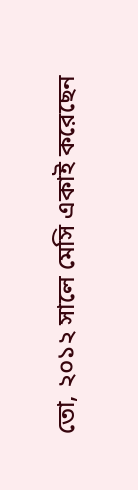তো, ২০১২ সালে মেসি একাই করেছেন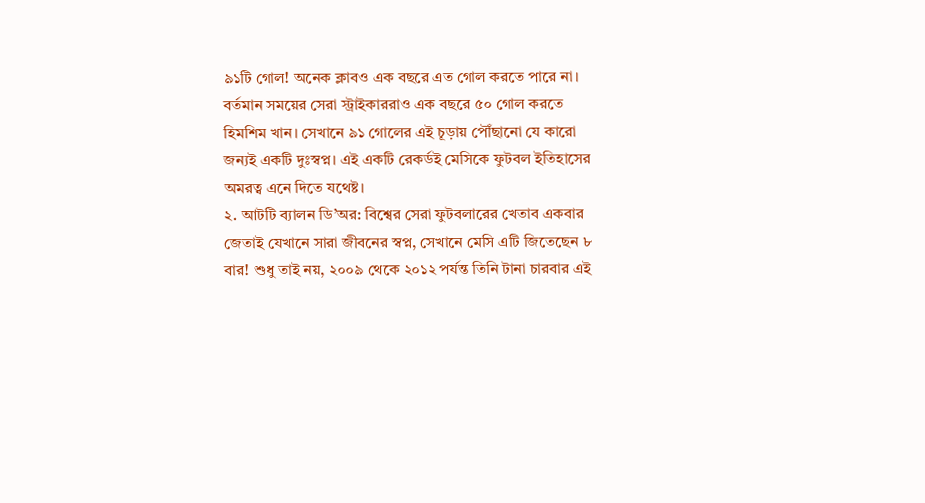৯১টি গোল! অনেক ক্লাবও এক বছরে এত গোল করতে পারে না। বর্তমান সময়ের সেরা স্ট্রাইকাররাও এক বছরে ৫০ গোল করতে হিমশিম খান। সেখানে ৯১ গোলের এই চূড়ায় পৌঁছানো যে কারো জন্যই একটি দুঃস্বপ্ন। এই একটি রেকর্ডই মেসিকে ফুটবল ইতিহাসের অমরত্ব এনে দিতে যথেষ্ট।
২. আটটি ব্যালন ডি’অর: বিশ্বের সেরা ফুটবলারের খেতাব একবার জেতাই যেখানে সারা জীবনের স্বপ্ন, সেখানে মেসি এটি জিতেছেন ৮ বার! শুধু তাই নয়, ২০০৯ থেকে ২০১২ পর্যন্ত তিনি টানা চারবার এই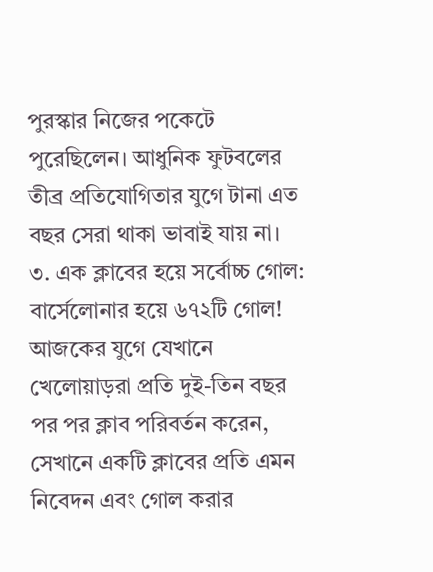পুরস্কার নিজের পকেটে পুরেছিলেন। আধুনিক ফুটবলের তীব্র প্রতিযোগিতার যুগে টানা এত বছর সেরা থাকা ভাবাই যায় না।
৩. এক ক্লাবের হয়ে সর্বোচ্চ গোল: বার্সেলোনার হয়ে ৬৭২টি গোল! আজকের যুগে যেখানে খেলোয়াড়রা প্রতি দুই-তিন বছর পর পর ক্লাব পরিবর্তন করেন, সেখানে একটি ক্লাবের প্রতি এমন নিবেদন এবং গোল করার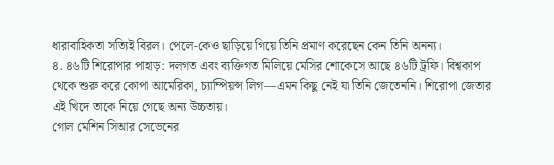ধারাবাহিকতা সত্যিই বিরল। পেলে-কেও ছাড়িয়ে গিয়ে তিনি প্রমাণ করেছেন কেন তিনি অনন্য।
৪. ৪৬টি শিরোপার পাহাড়: দলগত এবং ব্যক্তিগত মিলিয়ে মেসির শোকেসে আছে ৪৬টি ট্রফি। বিশ্বকাপ থেকে শুরু করে কোপা আমেরিকা, চ্যাম্পিয়ন্স লিগ—এমন কিছু নেই যা তিনি জেতেননি। শিরোপা জেতার এই খিদে তাকে নিয়ে গেছে অন্য উচ্চতায়।
গোল মেশিন সিআর সেভেনের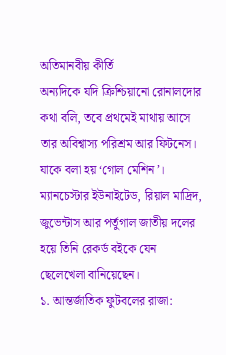অতিমানবীয় কীর্তি
অন্যদিকে যদি ক্রিশ্চিয়ানো রোনালদোর কথা বলি, তবে প্রথমেই মাথায় আসে তার অবিশ্বাস্য পরিশ্রম আর ফিটনেস। যাকে বলা হয় ‘গোল মেশিন’। ম্যানচেস্টার ইউনাইটেড, রিয়াল মাদ্রিদ, জুভেন্টাস আর পর্তুগাল জাতীয় দলের হয়ে তিনি রেকর্ড বইকে যেন ছেলেখেলা বানিয়েছেন।
১. আন্তর্জাতিক ফুটবলের রাজা: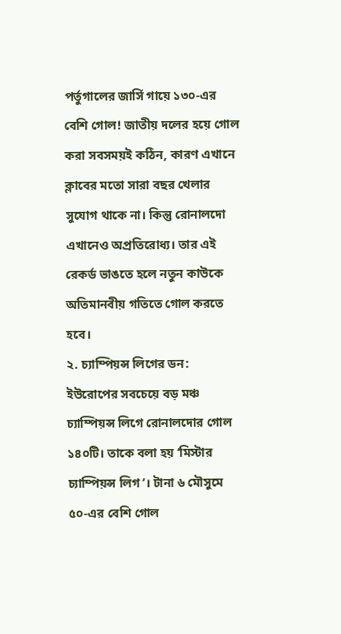পর্তুগালের জার্সি গায়ে ১৩০-এর বেশি গোল! জাতীয় দলের হয়ে গোল করা সবসময়ই কঠিন, কারণ এখানে ক্লাবের মতো সারা বছর খেলার সুযোগ থাকে না। কিন্তু রোনালদো এখানেও অপ্রতিরোধ্য। তার এই রেকর্ড ভাঙতে হলে নতুন কাউকে অতিমানবীয় গতিতে গোল করতে হবে।
২. চ্যাম্পিয়ন্স লিগের ডন: ইউরোপের সবচেয়ে বড় মঞ্চ চ্যাম্পিয়ন্স লিগে রোনালদোর গোল ১৪০টি। তাকে বলা হয় ‘মিস্টার চ্যাম্পিয়ন্স লিগ’। টানা ৬ মৌসুমে ৫০-এর বেশি গোল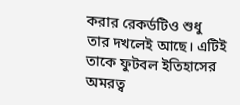করার রেকর্ডটিও শুধু তার দখলেই আছে। এটিই তাকে ফুটবল ইতিহাসের অমরত্ব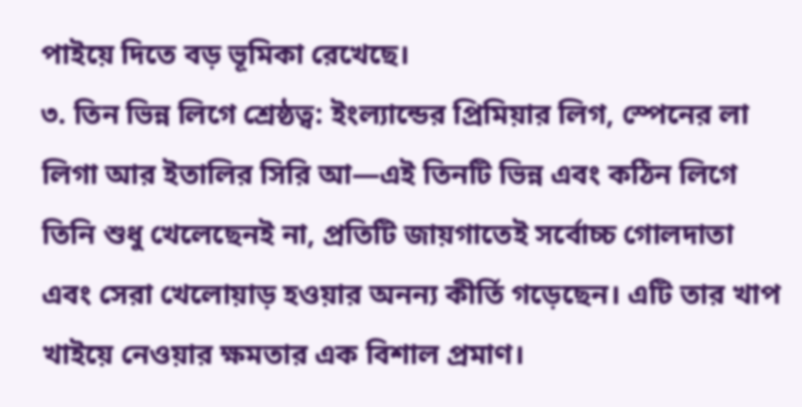পাইয়ে দিতে বড় ভূমিকা রেখেছে।
৩. তিন ভিন্ন লিগে শ্রেষ্ঠত্ব: ইংল্যান্ডের প্রিমিয়ার লিগ, স্পেনের লা লিগা আর ইতালির সিরি আ—এই তিনটি ভিন্ন এবং কঠিন লিগে তিনি শুধু খেলেছেনই না, প্রতিটি জায়গাতেই সর্বোচ্চ গোলদাতা এবং সেরা খেলোয়াড় হওয়ার অনন্য কীর্তি গড়েছেন। এটি তার খাপ খাইয়ে নেওয়ার ক্ষমতার এক বিশাল প্রমাণ।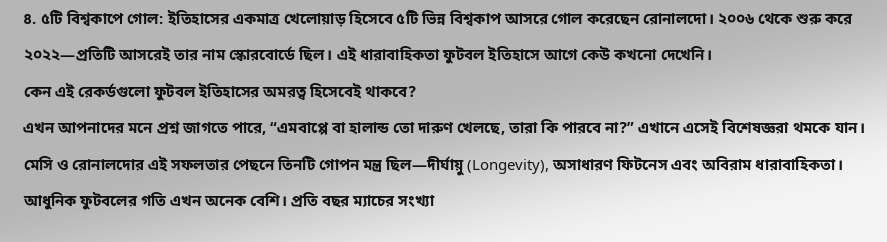৪. ৫টি বিশ্বকাপে গোল: ইতিহাসের একমাত্র খেলোয়াড় হিসেবে ৫টি ভিন্ন বিশ্বকাপ আসরে গোল করেছেন রোনালদো। ২০০৬ থেকে শুরু করে ২০২২—প্রতিটি আসরেই তার নাম স্কোরবোর্ডে ছিল। এই ধারাবাহিকতা ফুটবল ইতিহাসে আগে কেউ কখনো দেখেনি।
কেন এই রেকর্ডগুলো ফুটবল ইতিহাসের অমরত্ব হিসেবেই থাকবে?
এখন আপনাদের মনে প্রশ্ন জাগতে পারে, “এমবাপ্পে বা হালান্ড তো দারুণ খেলছে, তারা কি পারবে না?” এখানে এসেই বিশেষজ্ঞরা থমকে যান। মেসি ও রোনালদোর এই সফলতার পেছনে তিনটি গোপন মন্ত্র ছিল—দীর্ঘায়ু (Longevity), অসাধারণ ফিটনেস এবং অবিরাম ধারাবাহিকতা।
আধুনিক ফুটবলের গতি এখন অনেক বেশি। প্রতি বছর ম্যাচের সংখ্যা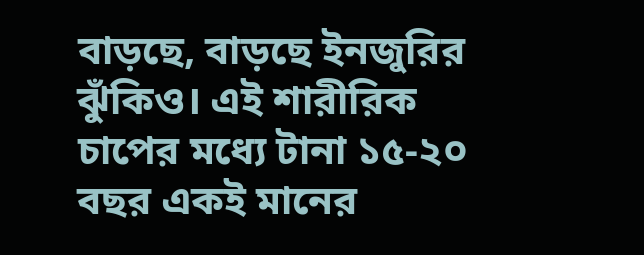বাড়ছে, বাড়ছে ইনজুরির ঝুঁকিও। এই শারীরিক চাপের মধ্যে টানা ১৫-২০ বছর একই মানের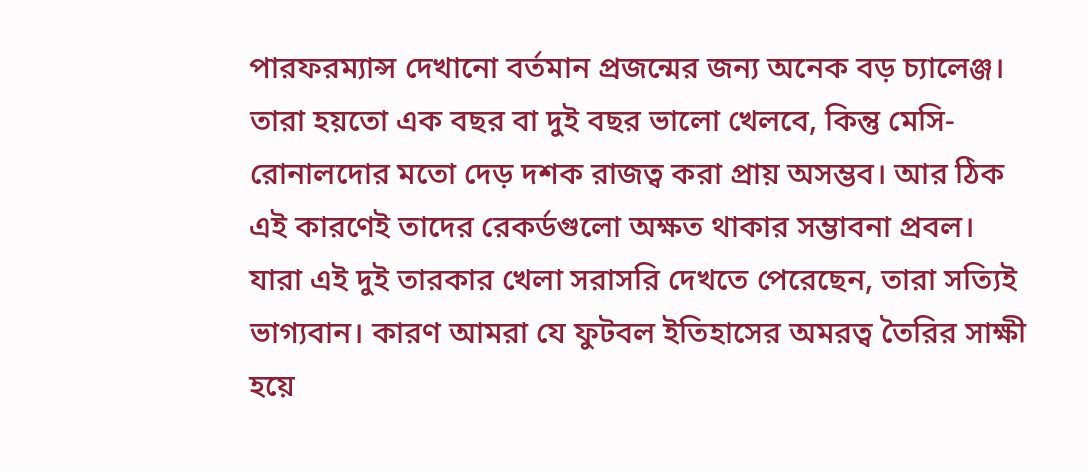পারফরম্যান্স দেখানো বর্তমান প্রজন্মের জন্য অনেক বড় চ্যালেঞ্জ। তারা হয়তো এক বছর বা দুই বছর ভালো খেলবে, কিন্তু মেসি-রোনালদোর মতো দেড় দশক রাজত্ব করা প্রায় অসম্ভব। আর ঠিক এই কারণেই তাদের রেকর্ডগুলো অক্ষত থাকার সম্ভাবনা প্রবল। যারা এই দুই তারকার খেলা সরাসরি দেখতে পেরেছেন, তারা সত্যিই ভাগ্যবান। কারণ আমরা যে ফুটবল ইতিহাসের অমরত্ব তৈরির সাক্ষী হয়ে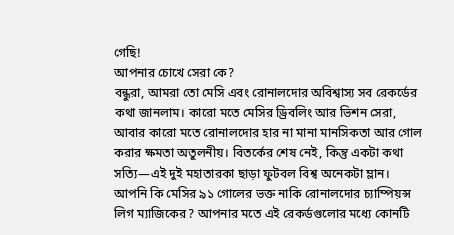গেছি!
আপনার চোখে সেরা কে?
বন্ধুরা, আমরা তো মেসি এবং রোনালদোর অবিশ্বাস্য সব রেকর্ডের কথা জানলাম। কারো মতে মেসির ড্রিবলিং আর ভিশন সেরা, আবার কারো মতে রোনালদোর হার না মানা মানসিকতা আর গোল করার ক্ষমতা অতুলনীয়। বিতর্কের শেষ নেই, কিন্তু একটা কথা সত্যি—এই দুই মহাতারকা ছাড়া ফুটবল বিশ্ব অনেকটা ম্লান।
আপনি কি মেসির ৯১ গোলের ভক্ত নাকি রোনালদোর চ্যাম্পিয়ন্স লিগ ম্যাজিকের? আপনার মতে এই রেকর্ডগুলোর মধ্যে কোনটি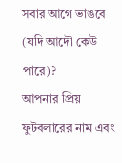সবার আগে ভাঙবে (যদি আদৌ কেউ পারে)?
আপনার প্রিয় ফুটবলারের নাম এবং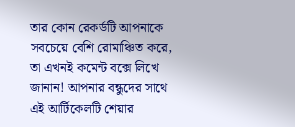তার কোন রেকর্ডটি আপনাকে সবচেয়ে বেশি রোমাঞ্চিত করে, তা এখনই কমেন্ট বক্সে লিখে জানান! আপনার বন্ধুদের সাথে এই আর্টিকেলটি শেয়ার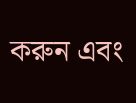করুন এবং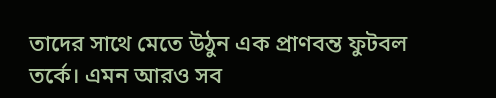তাদের সাথে মেতে উঠুন এক প্রাণবন্ত ফুটবল তর্কে। এমন আরও সব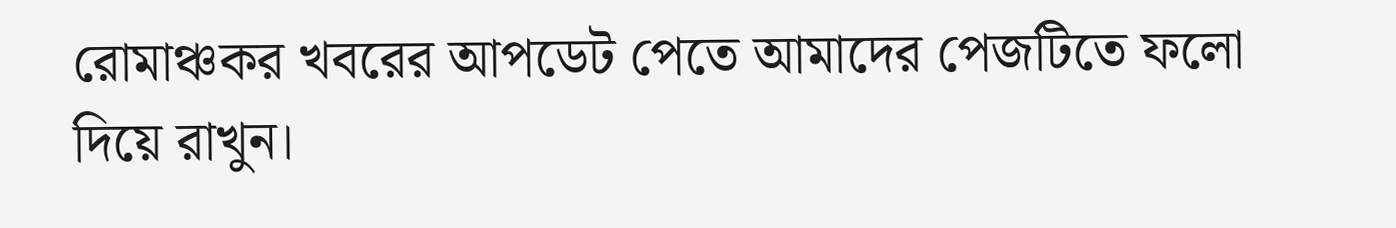রোমাঞ্চকর খবরের আপডেট পেতে আমাদের পেজটিতে ফলো দিয়ে রাখুন।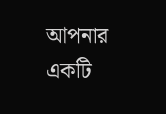আপনার একটি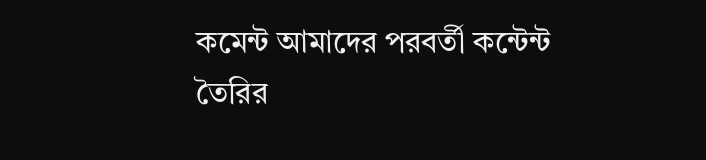কমেন্ট আমাদের পরবর্তী কন্টেন্ট তৈরির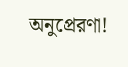অনুপ্রেরণা!